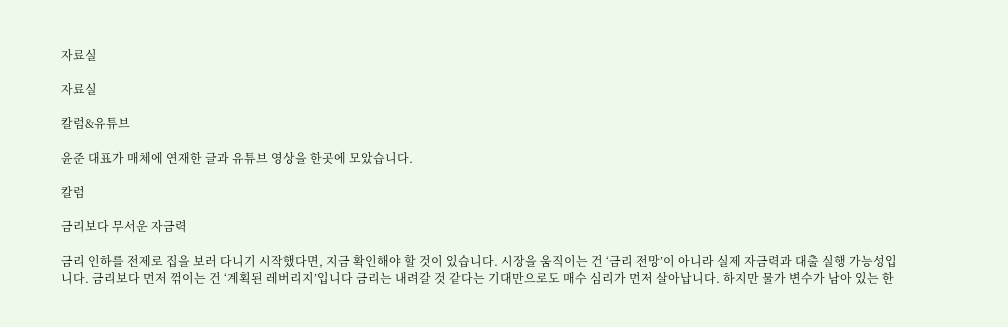자료실

자료실

칼럼&유튜브

윤준 대표가 매체에 연재한 글과 유튜브 영상을 한곳에 모았습니다.

칼럼

금리보다 무서운 자금력

금리 인하를 전제로 집을 보러 다니기 시작했다면, 지금 확인해야 할 것이 있습니다. 시장을 움직이는 건 ‘금리 전망’이 아니라 실제 자금력과 대출 실행 가능성입니다. 금리보다 먼저 꺾이는 건 ‘계획된 레버리지’입니다 금리는 내려갈 것 같다는 기대만으로도 매수 심리가 먼저 살아납니다. 하지만 물가 변수가 남아 있는 한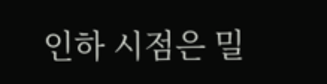인하 시점은 밀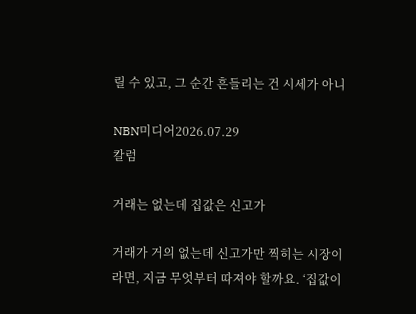릴 수 있고, 그 순간 흔들리는 건 시세가 아니

NBN미디어2026.07.29
칼럼

거래는 없는데 집값은 신고가

거래가 거의 없는데 신고가만 찍히는 시장이라면, 지금 무엇부터 따져야 할까요. ‘집값이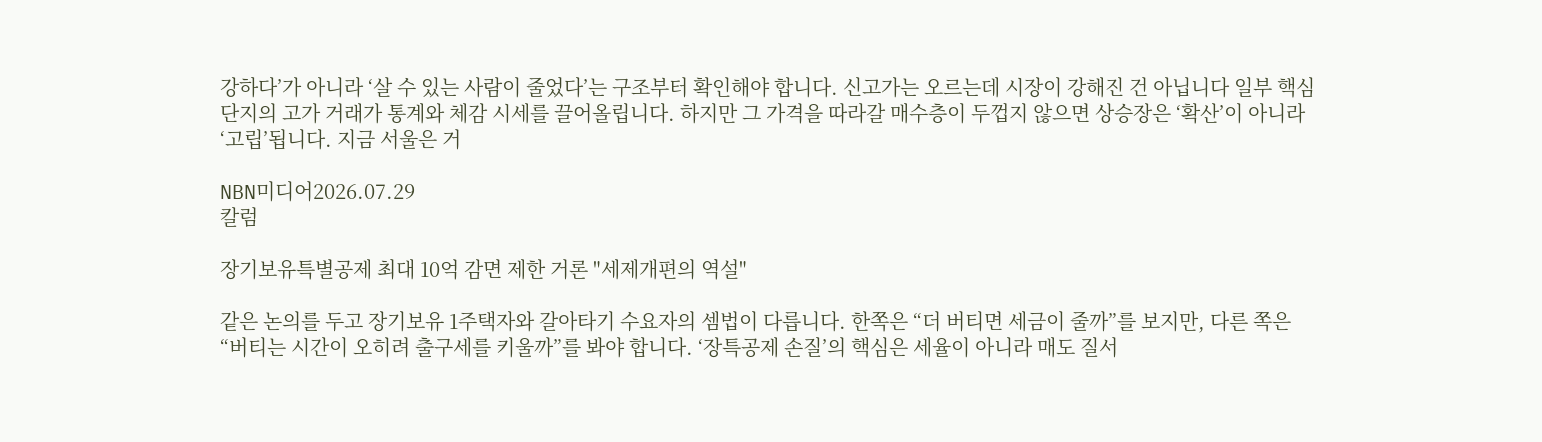강하다’가 아니라 ‘살 수 있는 사람이 줄었다’는 구조부터 확인해야 합니다. 신고가는 오르는데 시장이 강해진 건 아닙니다 일부 핵심 단지의 고가 거래가 통계와 체감 시세를 끌어올립니다. 하지만 그 가격을 따라갈 매수층이 두껍지 않으면 상승장은 ‘확산’이 아니라 ‘고립’됩니다. 지금 서울은 거

NBN미디어2026.07.29
칼럼

장기보유특별공제 최대 10억 감면 제한 거론 "세제개편의 역설"

같은 논의를 두고 장기보유 1주택자와 갈아타기 수요자의 셈법이 다릅니다. 한쪽은 “더 버티면 세금이 줄까”를 보지만, 다른 쪽은 “버티는 시간이 오히려 출구세를 키울까”를 봐야 합니다. ‘장특공제 손질’의 핵심은 세율이 아니라 매도 질서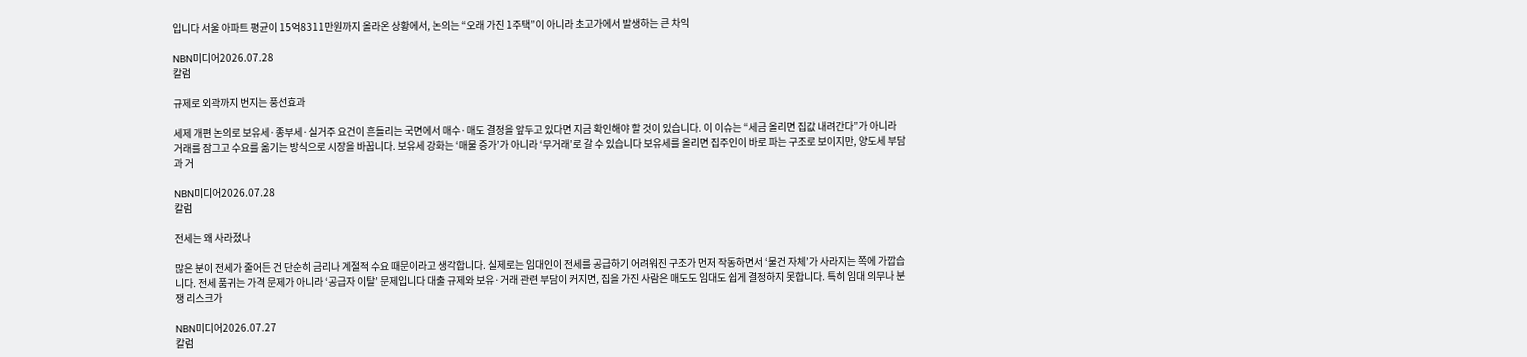입니다 서울 아파트 평균이 15억8311만원까지 올라온 상황에서, 논의는 “오래 가진 1주택”이 아니라 초고가에서 발생하는 큰 차익

NBN미디어2026.07.28
칼럼

규제로 외곽까지 번지는 풍선효과

세제 개편 논의로 보유세·종부세·실거주 요건이 흔들리는 국면에서 매수·매도 결정을 앞두고 있다면 지금 확인해야 할 것이 있습니다. 이 이슈는 “세금 올리면 집값 내려간다”가 아니라 거래를 잠그고 수요를 옮기는 방식으로 시장을 바꿉니다. 보유세 강화는 ‘매물 증가’가 아니라 ‘무거래’로 갈 수 있습니다 보유세를 올리면 집주인이 바로 파는 구조로 보이지만, 양도세 부담과 거

NBN미디어2026.07.28
칼럼

전세는 왜 사라졌나

많은 분이 전세가 줄어든 건 단순히 금리나 계절적 수요 때문이라고 생각합니다. 실제로는 임대인이 전세를 공급하기 어려워진 구조가 먼저 작동하면서 ‘물건 자체’가 사라지는 쪽에 가깝습니다. 전세 품귀는 가격 문제가 아니라 ‘공급자 이탈’ 문제입니다 대출 규제와 보유·거래 관련 부담이 커지면, 집을 가진 사람은 매도도 임대도 쉽게 결정하지 못합니다. 특히 임대 의무나 분쟁 리스크가

NBN미디어2026.07.27
칼럼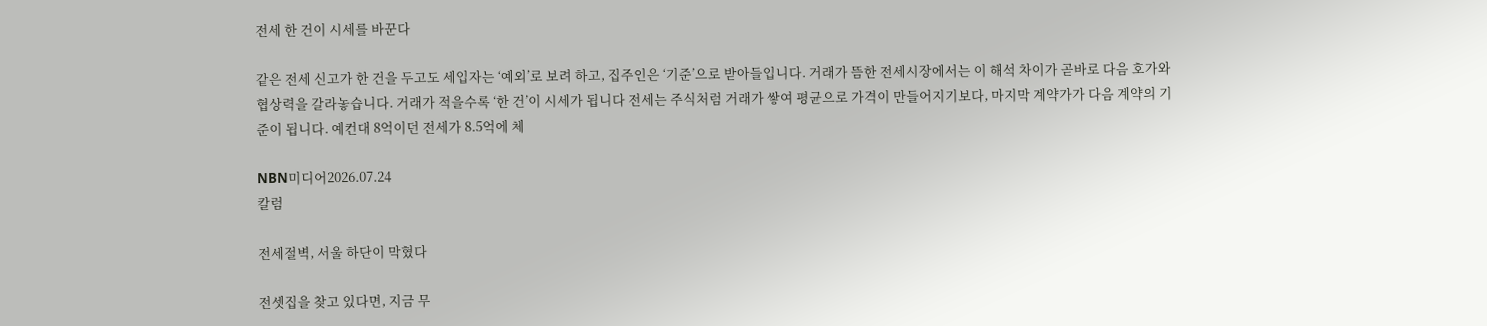전세 한 건이 시세를 바꾼다

같은 전세 신고가 한 건을 두고도 세입자는 ‘예외’로 보려 하고, 집주인은 ‘기준’으로 받아들입니다. 거래가 뜸한 전세시장에서는 이 해석 차이가 곧바로 다음 호가와 협상력을 갈라놓습니다. 거래가 적을수록 ‘한 건’이 시세가 됩니다 전세는 주식처럼 거래가 쌓여 평균으로 가격이 만들어지기보다, 마지막 계약가가 다음 계약의 기준이 됩니다. 예컨대 8억이던 전세가 8.5억에 체

NBN미디어2026.07.24
칼럼

전세절벽, 서울 하단이 막혔다

전셋집을 찾고 있다면, 지금 무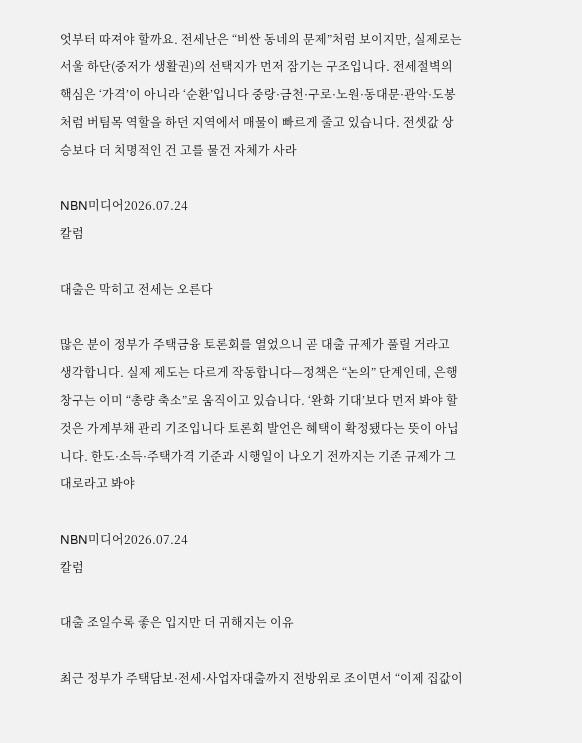엇부터 따져야 할까요. 전세난은 “비싼 동네의 문제”처럼 보이지만, 실제로는 서울 하단(중저가 생활권)의 선택지가 먼저 잠기는 구조입니다. 전세절벽의 핵심은 ‘가격’이 아니라 ‘순환’입니다 중랑·금천·구로·노원·동대문·관악·도봉처럼 버팀목 역할을 하던 지역에서 매물이 빠르게 줄고 있습니다. 전셋값 상승보다 더 치명적인 건 고를 물건 자체가 사라

NBN미디어2026.07.24
칼럼

대출은 막히고 전세는 오른다

많은 분이 정부가 주택금융 토론회를 열었으니 곧 대출 규제가 풀릴 거라고 생각합니다. 실제 제도는 다르게 작동합니다—정책은 “논의” 단계인데, 은행 창구는 이미 “총량 축소”로 움직이고 있습니다. ‘완화 기대’보다 먼저 봐야 할 것은 가계부채 관리 기조입니다 토론회 발언은 혜택이 확정됐다는 뜻이 아닙니다. 한도·소득·주택가격 기준과 시행일이 나오기 전까지는 기존 규제가 그대로라고 봐야

NBN미디어2026.07.24
칼럼

대출 조일수록 좋은 입지만 더 귀해지는 이유

최근 정부가 주택담보·전세·사업자대출까지 전방위로 조이면서 “이제 집값이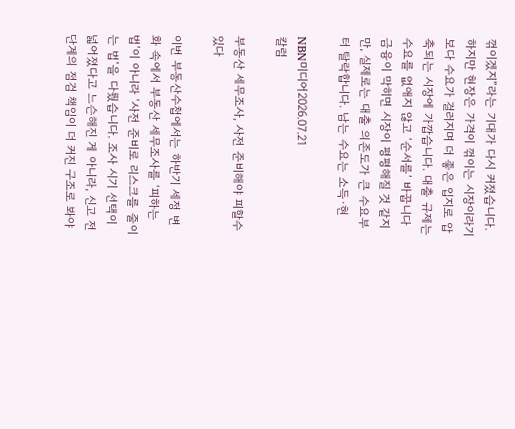꺾이겠지”라는 기대가 다시 커졌습니다. 하지만 현장은 가격이 꺾이는 시장이라기보다 수요가 걸러지며 더 좋은 입지로 압축되는 시장에 가깝습니다. 대출 규제는 수요를 없애지 않고 ‘순서를’ 바꿉니다 금융이 막히면 시장이 평평해질 것 같지만, 실제로는 대출 의존도가 큰 수요부터 탈락합니다. 남는 수요는 소득·현

NBN미디어2026.07.21
칼럼

부동산 세무조사, 사전 준비해야 피할수 있다

이번 부동산수첩에서는 하반기 세정 변화 속에서 부동산 세무조사를 ‘피하는 법’이 아니라 ‘사전 준비로 리스크를 줄이는 법’을 다뤘습니다. 조사 시기 선택이 넓어졌다고 느슨해진 게 아니라, 신고 전 단계의 점검 책임이 더 커진 구조로 봐야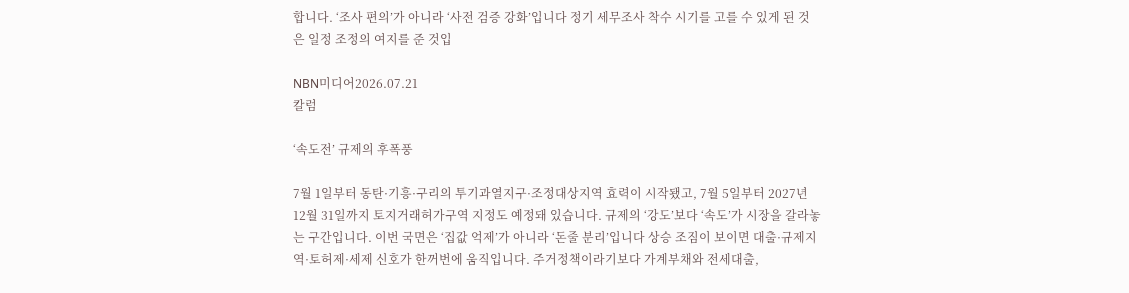합니다. ‘조사 편의’가 아니라 ‘사전 검증 강화’입니다 정기 세무조사 착수 시기를 고를 수 있게 된 것은 일정 조정의 여지를 준 것입

NBN미디어2026.07.21
칼럼

‘속도전’ 규제의 후폭풍

7월 1일부터 동탄·기흥·구리의 투기과열지구·조정대상지역 효력이 시작됐고, 7월 5일부터 2027년 12월 31일까지 토지거래허가구역 지정도 예정돼 있습니다. 규제의 ‘강도’보다 ‘속도’가 시장을 갈라놓는 구간입니다. 이번 국면은 ‘집값 억제’가 아니라 ‘돈줄 분리’입니다 상승 조짐이 보이면 대출·규제지역·토허제·세제 신호가 한꺼번에 움직입니다. 주거정책이라기보다 가계부채와 전세대출,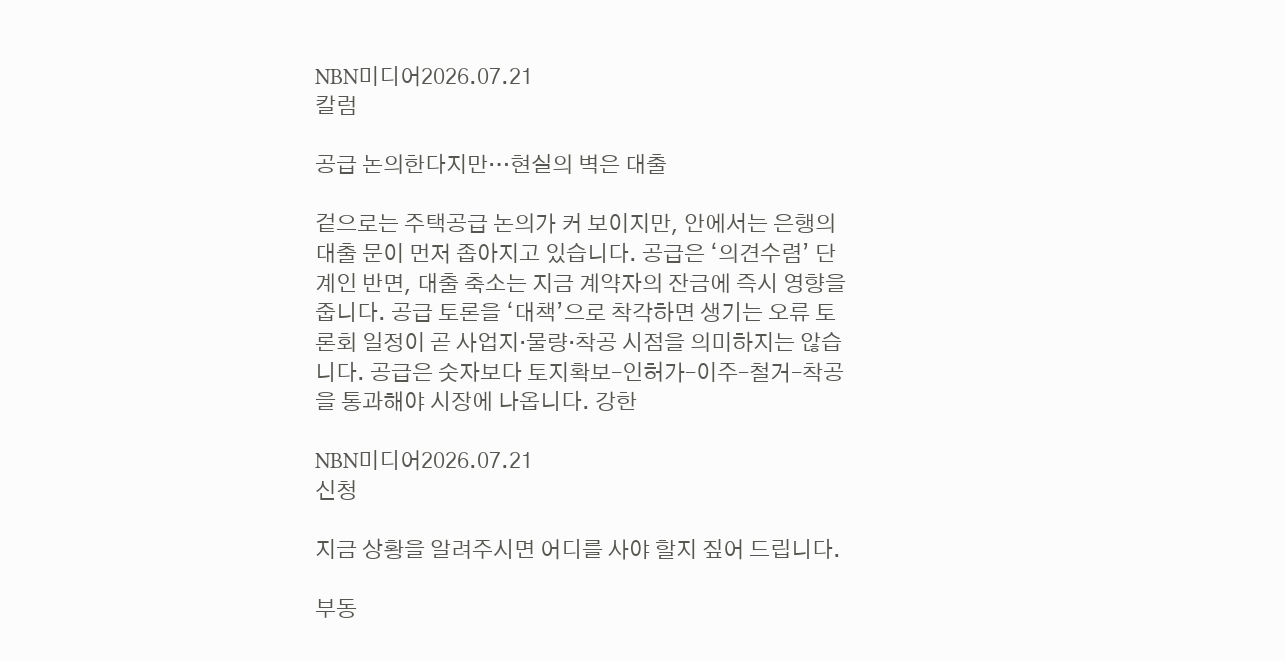NBN미디어2026.07.21
칼럼

공급 논의한다지만…현실의 벽은 대출

겉으로는 주택공급 논의가 커 보이지만, 안에서는 은행의 대출 문이 먼저 좁아지고 있습니다. 공급은 ‘의견수렴’ 단계인 반면, 대출 축소는 지금 계약자의 잔금에 즉시 영향을 줍니다. 공급 토론을 ‘대책’으로 착각하면 생기는 오류 토론회 일정이 곧 사업지·물량·착공 시점을 의미하지는 않습니다. 공급은 숫자보다 토지확보–인허가–이주–철거–착공을 통과해야 시장에 나옵니다. 강한

NBN미디어2026.07.21
신청

지금 상황을 알려주시면 어디를 사야 할지 짚어 드립니다.

부동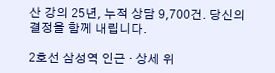산 강의 25년, 누적 상담 9,700건. 당신의 결정을 함께 내립니다.

2호선 삼성역 인근 · 상세 위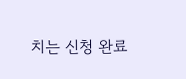치는 신청 완료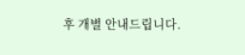후 개별 안내드립니다.